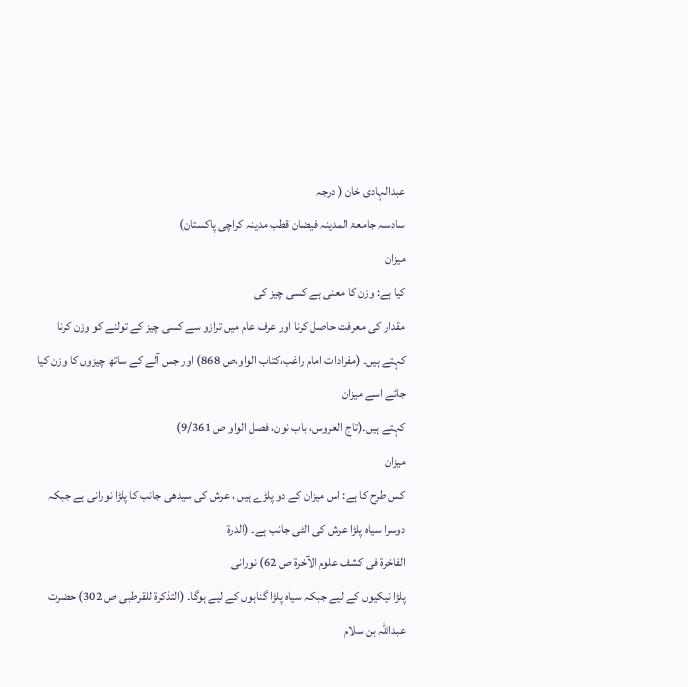عبدالہادی خان ( درجہ
سادسہ جامعۃ المدینہ فیضان قطب مدینہ کراچی پاکستان)
میزان
کیا ہے: وزن کا معنی ہے کسی چیز کی
مقدار کی معرفت حاصل کرنا اور عرف عام میں ترازو سے کسی چیز کے تولنے کو وزن کرنا
کہتے ہیں۔ (مفرادات امام راغب،کتاب الواو،ص 868) اور جس آلے کے ساتھ چیزوں کا وزن کیا جائے اسے میزان
کہتے ہیں۔(تاج العروس، باب نون، فصل الواو ص 9/361)
میزان
کس طرح کا ہے: اس میزان کے دو پلڑے ہیں ، عرش کی سیدھی جانب کا پلڑا نورانی ہے جبکہ
دوسرا سیاہ پلڑا عرش کی الٹی جانب ہے۔ (الدرۃ
الفاخرۃ فی کشف علوم الآخرۃ ص 62) نورانی
پلڑا نیکیوں کے لیے جبکہ سیاہ پلڑا گناہوں کے لیے ہوگا۔ (التذكرة للقرطبی ص 302) حضرت عبداللہ بن سلام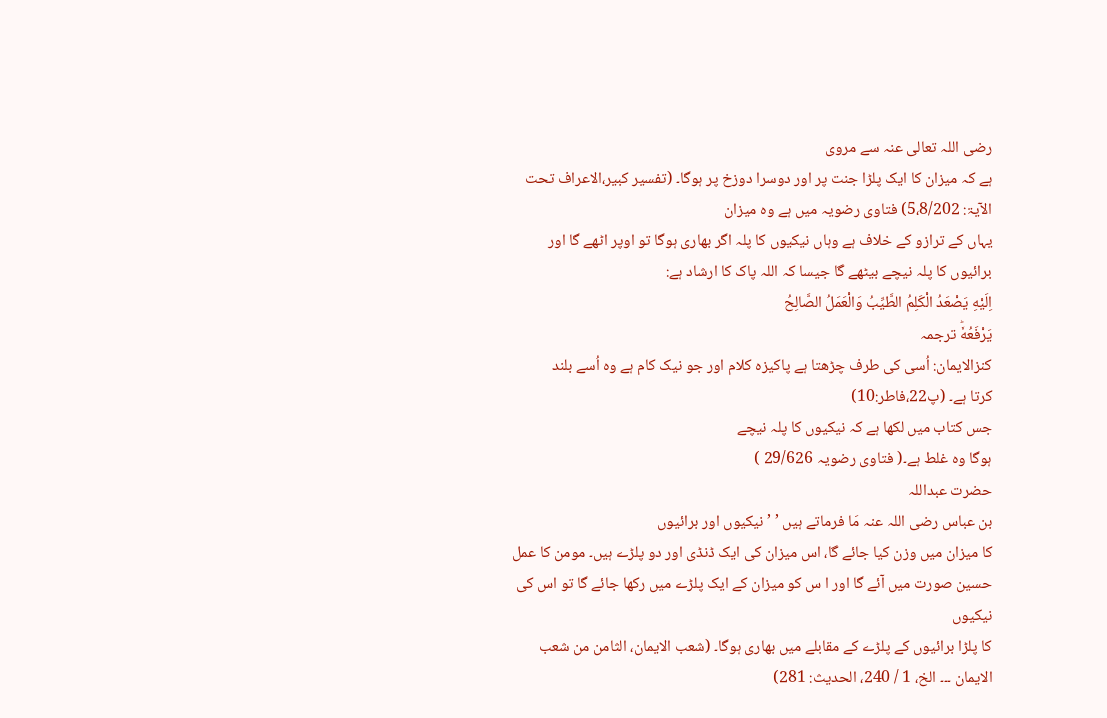رضی اللہ تعالی عنہ سے مروی
ہے کہ میزان کا ایک پلڑا جنت پر اور دوسرا دوزخ پر ہوگا۔ (تفسیر کبیر،الاعراف تحت
الآیۃ: 5،8/202) فتاوی رضویہ میں ہے وہ میزان
یہاں کے ترازو کے خلاف ہے وہاں نیکیوں کا پلہ اگر بھاری ہوگا تو اوپر اٹھے گا اور
برائیوں کا پلہ نیچے بیٹھے گا جیسا کہ اللہ پاک کا ارشاد ہے:
اِلَیْهِ یَصْعَدُ الْكَلِمُ الطَّیِّبُ وَالْعَمَلُ الصَّالِحُ
یَرْفَعُهٗؕ ترجمہ
کنزالایمان: اُسی کی طرف چڑھتا ہے پاکیزہ کلام اور جو نیک کام ہے وہ اُسے بلند
کرتا ہے۔ (پ22،فاطر:10)
جس کتاب میں لکھا ہے کہ نیکیوں کا پلہ نیچے
ہوگا وہ غلط ہے۔( فتاوی رضویہ 29/626 )
حضرت عبداللہ
بن عباس رضی اللہ عنہ مَا فرماتے ہیں ’ ’نیکیوں اور برائیوں
کا میزان میں وزن کیا جائے گا، اس میزان کی ایک ڈنڈی اور دو پلڑے ہیں۔ مومن کا عمل
حسین صورت میں آئے گا اور ا س کو میزان کے ایک پلڑے میں رکھا جائے گا تو اس کی نیکیوں
کا پلڑا برائیوں کے پلڑے کے مقابلے میں بھاری ہوگا۔ (شعب الایمان، الثامن من شعب
الایمان ۔۔۔ الخ، 1 / 240، الحدیث: 281)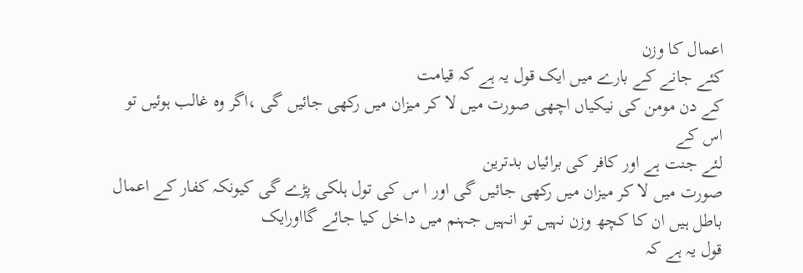اعمال کا وزن
کئے جانے کے بارے میں ایک قول یہ ہے کہ قیامت
کے دن مومن کی نیکیاں اچھی صورت میں لا کر میزان میں رکھی جائیں گی ،اگر وہ غالب ہوئیں تو اس کے
لئے جنت ہے اور کافر کی برائیاں بدترین
صورت میں لا کر میزان میں رکھی جائیں گی اور ا س کی تول ہلکی پڑے گی کیونکہ کفار کے اعمال باطل ہیں ان کا کچھ وزن نہیں تو انہیں جہنم میں داخل کیا جائے گااورایک
قول یہ ہے کہ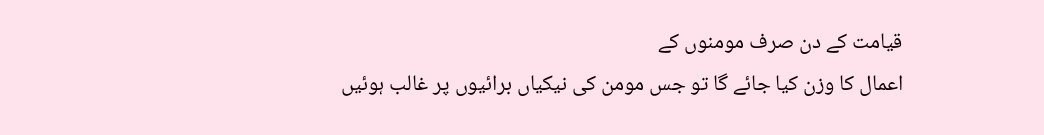قیامت کے دن صرف مومنوں کے
اعمال کا وزن کیا جائے گا تو جس مومن کی نیکیاں برائیوں پر غالب ہوئیں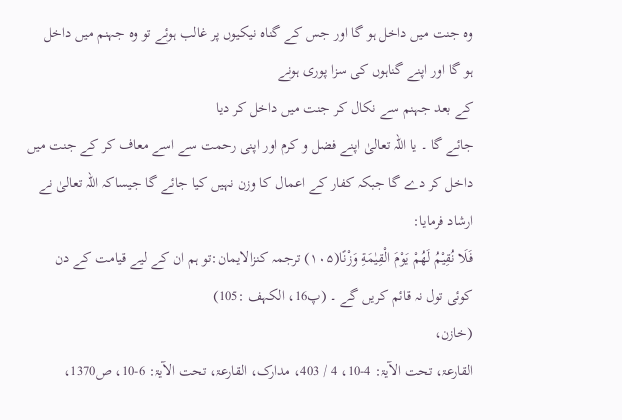وہ جنت میں داخل ہو گا اور جس کے گناہ نیکیوں پر غالب ہوئے تو وہ جہنم میں داخل
ہو گا اور اپنے گناہوں کی سزا پوری ہونے
کے بعد جہنم سے نکال کر جنت میں داخل کر دیا
جائے گا ۔ یا اللہ تعالیٰ اپنے فضل و کرم اور اپنی رحمت سے اسے معاف کر کے جنت میں داخل کر دے گا جبکہ کفار کے اعمال کا وزن نہیں کیا جائے گا جیساکہ اللہ تعالیٰ نے ارشاد فرمایا:
فَلَا نُقِیْمُ لَهُمْ یَوْمَ الْقِیٰمَةِ وَزْنًا(۱۰۵) ترجمہ کنزالایمان:تو ہم ان کے لیے قیامت کے دن
کوئی تول نہ قائم کریں گے ۔ (پ16، الکہف :105)
(خازن،
القارعۃ، تحت الآیۃ: 4-10، 4 / 403، مدارک، القارعۃ، تحت الآیۃ: 6-10، ص1370،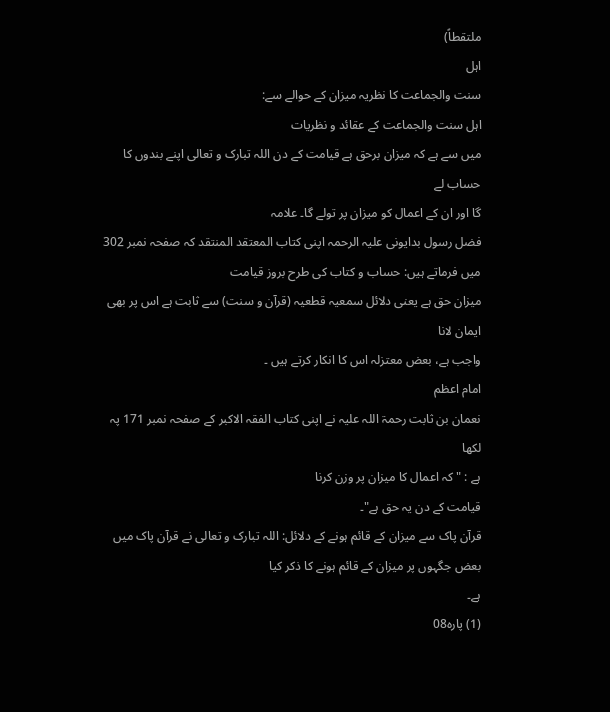ملتقطاً)
اہل
سنت والجماعت کا نظریہ میزان کے حوالے سے:
اہل سنت والجماعت کے عقائد و نظریات
میں سے ہے کہ میزان برحق ہے قیامت کے دن اللہ تبارک و تعالی اپنے بندوں کا حساب لے
گا اور ان کے اعمال کو میزان پر تولے گا۔ علامہ
فضل رسول بدایونی علیہ الرحمہ اپنی کتاب المعتقد المنتقد کہ صفحہ نمبر 302 میں فرماتے ہیں: حساب و کتاب کی طرح بروز قیامت
میزان حق ہے یعنی دلائل سمعیہ قطعیہ (قرآن و سنت) سے ثابت ہے اس پر بھی ایمان لانا
واجب ہے، بعض معتزلہ اس کا انکار کرتے ہیں ۔
امام اعظم
نعمان بن ثابت رحمۃ اللہ علیہ نے اپنی کتاب الفقہ الاکبر کے صفحہ نمبر 171 پہ لکھا
ہے : "کہ اعمال کا میزان پر وزن کرنا
قیامت کے دن یہ حق ہے"۔
قرآن پاک سے میزان کے قائم ہونے کے دلائل: اللہ تبارک و تعالی نے قرآن پاک میں بعض جگہوں پر میزان کے قائم ہونے کا ذکر کیا
ہے۔
(1) پارہ08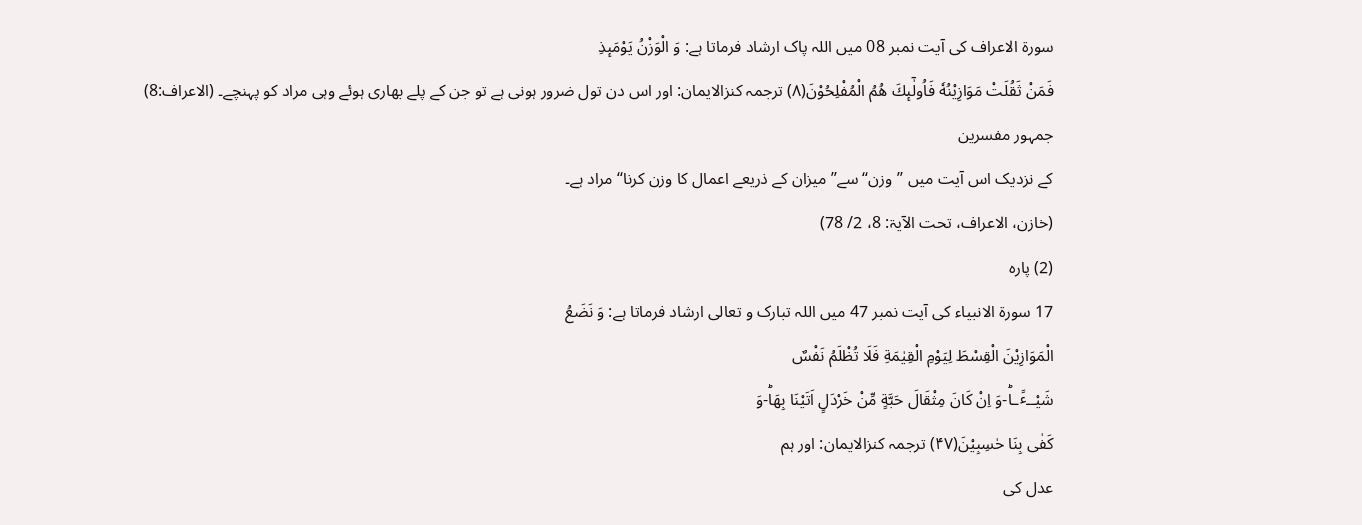سورۃ الاعراف کی آیت نمبر 08 میں اللہ پاک ارشاد فرماتا ہے: وَ الْوَزْنُ یَوْمَىٕذِ
فَمَنْ ثَقُلَتْ مَوَازِیْنُهٗ فَاُولٰٓىٕكَ هُمُ الْمُفْلِحُوْنَ(۸) ترجمہ کنزالایمان: اور اس دن تول ضرور ہونی ہے تو جن کے پلے بھاری ہوئے وہی مراد کو پہنچے۔ (الاعراف:8)
جمہور مفسرین
کے نزدیک اس آیت میں ’’وزن‘‘ سے’’ میزان کے ذریعے اعمال کا وزن کرنا‘‘ مراد ہے۔
(خازن، الاعراف، تحت الآیۃ: 8، 2/ 78)
(2) پارہ
17 سورۃ الانبیاء کی آیت نمبر 47 میں اللہ تبارک و تعالی ارشاد فرماتا ہے: وَ نَضَعُ
الْمَوَازِیْنَ الْقِسْطَ لِیَوْمِ الْقِیٰمَةِ فَلَا تُظْلَمُ نَفْسٌ
شَیْــٴًـاؕ-وَ اِنْ كَانَ مِثْقَالَ حَبَّةٍ مِّنْ خَرْدَلٍ اَتَیْنَا بِهَاؕ-وَ
كَفٰى بِنَا حٰسِبِیْنَ(۴۷) ترجمہ کنزالایمان: اور ہم
عدل کی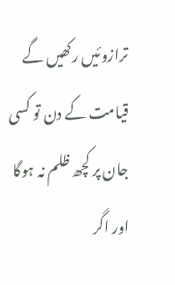ترازوئیں رکھیں گے قیامت کے دن تو کسی جان پر کچھ ظلم نہ ہوگا اور اگر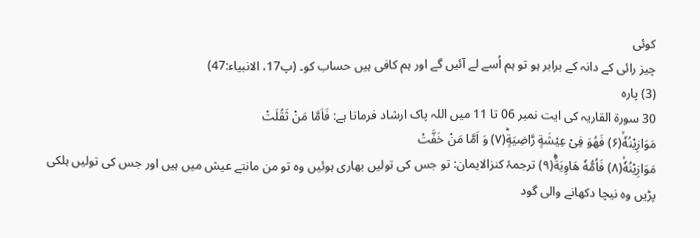کوئی
چیز رائی کے دانہ کے برابر ہو تو ہم اُسے لے آئیں گے اور ہم کافی ہیں حساب کو۔ (پ17، الانبیاء:47)
(3) پارہ
30 سورۃ القاریہ کی ایت نمبر 06 تا 11 میں اللہ پاک ارشاد فرماتا ہے: فَاَمَّا مَنْ ثَقُلَتْ
مَوَازِیْنُهٗۙ(۶) فَهُوَ فِیْ عِیْشَةٍ رَّاضِیَةٍؕ(۷) وَ اَمَّا مَنْ خَفَّتْ
مَوَازِیْنُهٗۙ(۸) فَاُمُّهٗ هَاوِیَةٌؕ(۹) ترجمۂ کنزالایمان: تو جس کی تولیں بھاری ہوئیں وہ تو من مانتے عیش میں ہیں اور جس کی تولیں ہلکی پڑیں وہ نیچا دکھانے والی گود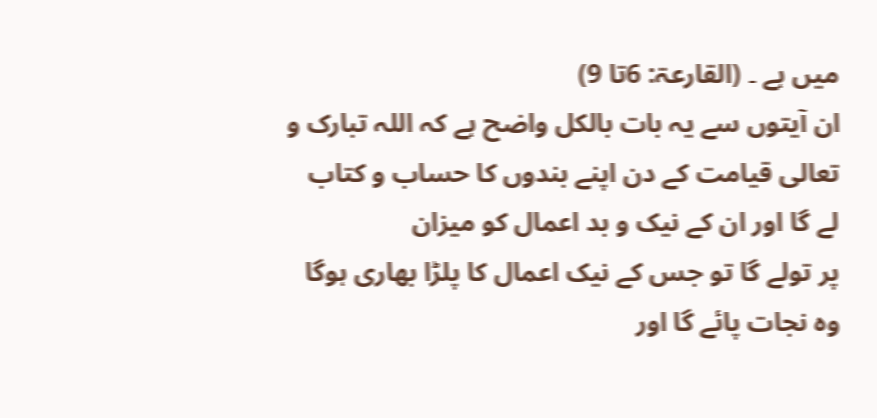میں ہے ۔ (القارعۃ: 6تا 9)
ان آیتوں سے یہ بات بالکل واضح ہے کہ اللہ تبارک و
تعالی قیامت کے دن اپنے بندوں کا حساب و کتاب لے گا اور ان کے نیک و بد اعمال کو میزان
پر تولے گا تو جس کے نیک اعمال کا پلڑا بھاری ہوگا وہ نجات پائے گا اور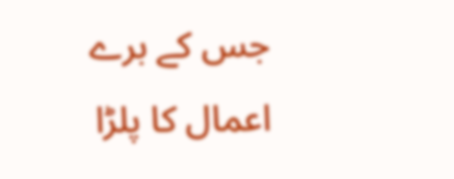جس کے برے
اعمال کا پلڑا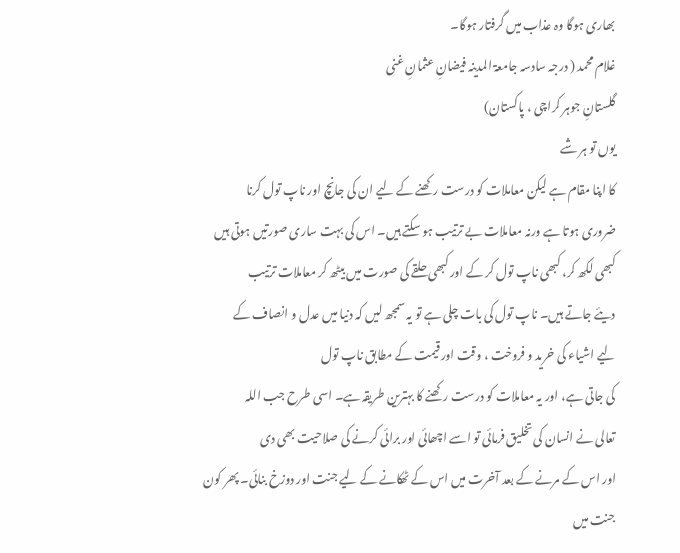بھاری ہوگا وہ عذاب میں گرفتار ہوگا۔
غلام محمد ( درجہ سادسہ جامعۃ المدینہ فیضانِ عثمانِ غنی
گلستانِ جوہر کراچی ، پاکستان)
یوں تو ہر شے
کا اپنا مقام ہے لیکن معاملات کو درست رکھنے کے لیے ان کی جانچ اور ناپ تول کرنا
ضروری ہوتا ہے ورنہ معاملات بے ترتیب ہو سکتے ہیں۔ اس کی بہت ساری صورتیں ہوتی ہیں
کبھی لکھ کر، کبھی ناپ تول کر کے اور کبھی حلقے کی صورت میں بیٹھ کر معاملات ترتیب
دیئے جاتے ہیں۔ ناپ تول کی بات چلی ہے تو یہ سمجھ لیں کہ دنیا میں عدل و انصاف کے
لیے اشیاء کی خرید و فروخت ، وقت اور قیمت کے مطابق ناپ تول
کی جاتی ہے، اور یہ معاملات کو درست رکھنے کا بہترین طریقہ ہے۔ اسی طرح جب اللہ
تعالی نے انسان کی تخلیق فرمائی تو اسے اچھائی اور برائی کرنے کی صلاحیت بھی دی
اور اس کے مرنے کے بعد آخرت میں اس کے ٹھکانے کے لیے جنت اور دوزخ بنائی۔ پھر کون
جنت میں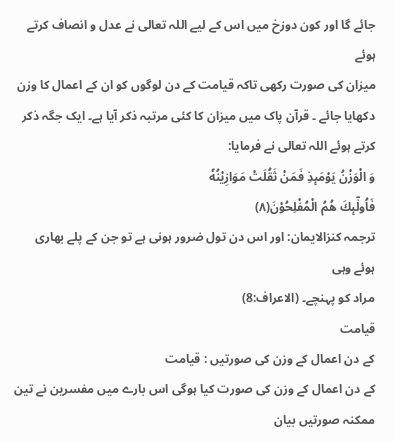جائے گا اور کون دوزخ میں اس کے لیے اللہ تعالی نے عدل و انصاف کرتے ہوئے
میزان کی صورت رکھی تاکہ قیامت کے دن لوگوں کو ان کے اعمال کا وزن دکھایا جائے ۔ قرآن پاک میں میزان کا کئی مرتبہ ذکر آیا ہے۔ ایک جگہ ذکر
کرتے ہوئے اللہ تعالی نے فرمایا:
وَ الْوَزْنُ یَوْمَىٕذِ فَمَنْ ثَقُلَتْ مَوَازِیْنُهٗ
فَاُولٰٓىٕكَ هُمُ الْمُفْلِحُوْنَ(۸)
ترجمہ کنزالایمان: اور اس دن تول ضرور ہونی ہے تو جن کے پلے بھاری
ہوئے وہی
مراد کو پہنچے۔ (الاعراف:8)
قیامت
کے دن اعمال کے وزن کی صورتیں : قیامت
کے دن اعمال کے وزن کی صورت کیا ہوگی اس بارے میں مفسرین نے تین ممکنہ صورتیں بیان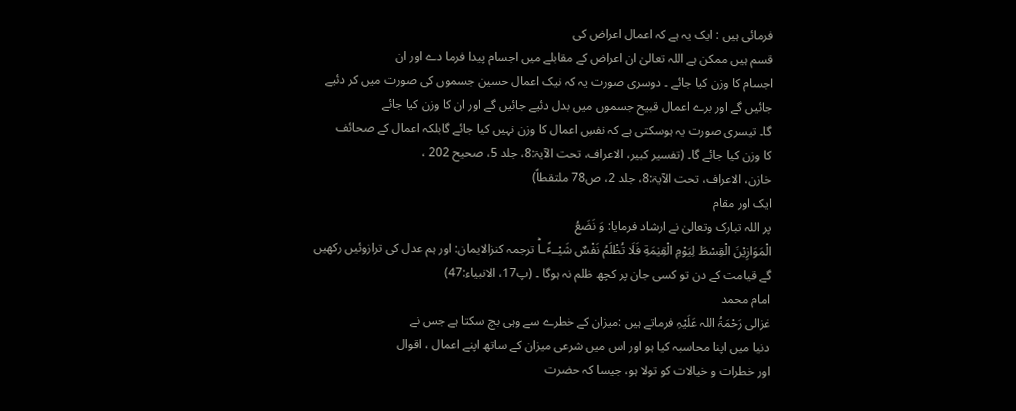فرمائی ہیں : ایک یہ ہے کہ اعمال اعراض کی
قسم ہیں ممکن ہے اللہ تعالیٰ ان اعراض کے مقابلے میں اجسام پیدا فرما دے اور ان
اجسام کا وزن کیا جائے ۔ دوسری صورت یہ کہ نیک اعمال حسین جسموں کی صورت میں کر دئیے
جائیں گے اور برے اعمال قبیح جسموں میں بدل دئیے جائیں گے اور ان کا وزن کیا جائے
گا۔ تیسری صورت یہ ہوسکتی ہے کہ نفسِ اعمال کا وزن نہیں کیا جائے گابلکہ اعمال کے صحائف
کا وزن کیا جائے گا۔ (تفسیر کبیر، الاعراف، تحت الآیۃ:8، جلد 5، صحیح 202 ،
خازن، الاعراف، تحت الآیۃ:8، جلد 2، ص78 ملتقطاً)
ایک اور مقام
پر اللہ تبارک وتعالیٰ نے ارشاد فرمایا: وَ نَضَعُ
الْمَوَازِیْنَ الْقِسْطَ لِیَوْمِ الْقِیٰمَةِ فَلَا تُظْلَمُ نَفْسٌ شَیْــٴًـاؕ ترجمہ کنزالایمان: اور ہم عدل کی ترازوئیں رکھیں
گے قیامت کے دن تو کسی جان پر کچھ ظلم نہ ہوگا ۔ (پ17، الانبیاء:47)
امام محمد
غزالی رَحْمَۃُ اللہ عَلَیْہِ فرماتے ہیں :میزان کے خطرے سے وہی بچ سکتا ہے جس نے
دنیا میں اپنا محاسبہ کیا ہو اور اس میں شرعی میزان کے ساتھ اپنے اعمال ، اقوال
اور خطرات و خیالات کو تولا ہو، جیسا کہ حضرت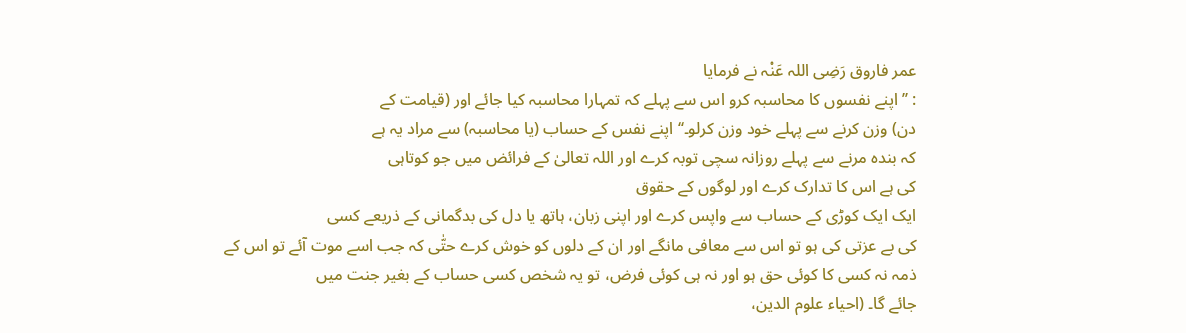عمر فاروق رَضِی اللہ عَنْہ نے فرمایا
: ’’اپنے نفسوں کا محاسبہ کرو اس سے پہلے کہ تمہارا محاسبہ کیا جائے اور (قیامت کے
دن) وزن کرنے سے پہلے خود وزن کرلو۔‘‘ اپنے نفس کے حساب (یا محاسبہ) سے مراد یہ ہے
کہ بندہ مرنے سے پہلے روزانہ سچی توبہ کرے اور اللہ تعالیٰ کے فرائض میں جو کوتاہی
کی ہے اس کا تدارک کرے اور لوگوں کے حقوق
ایک ایک کوڑی کے حساب سے واپس کرے اور اپنی زبان، ہاتھ یا دل کی بدگمانی کے ذریعے کسی
کی بے عزتی کی ہو تو اس سے معافی مانگے اور ان کے دلوں کو خوش کرے حتّٰی کہ جب اسے موت آئے تو اس کے
ذمہ نہ کسی کا کوئی حق ہو اور نہ ہی کوئی فرض، تو یہ شخص کسی حساب کے بغیر جنت میں
جائے گا۔ (احیاء علوم الدین،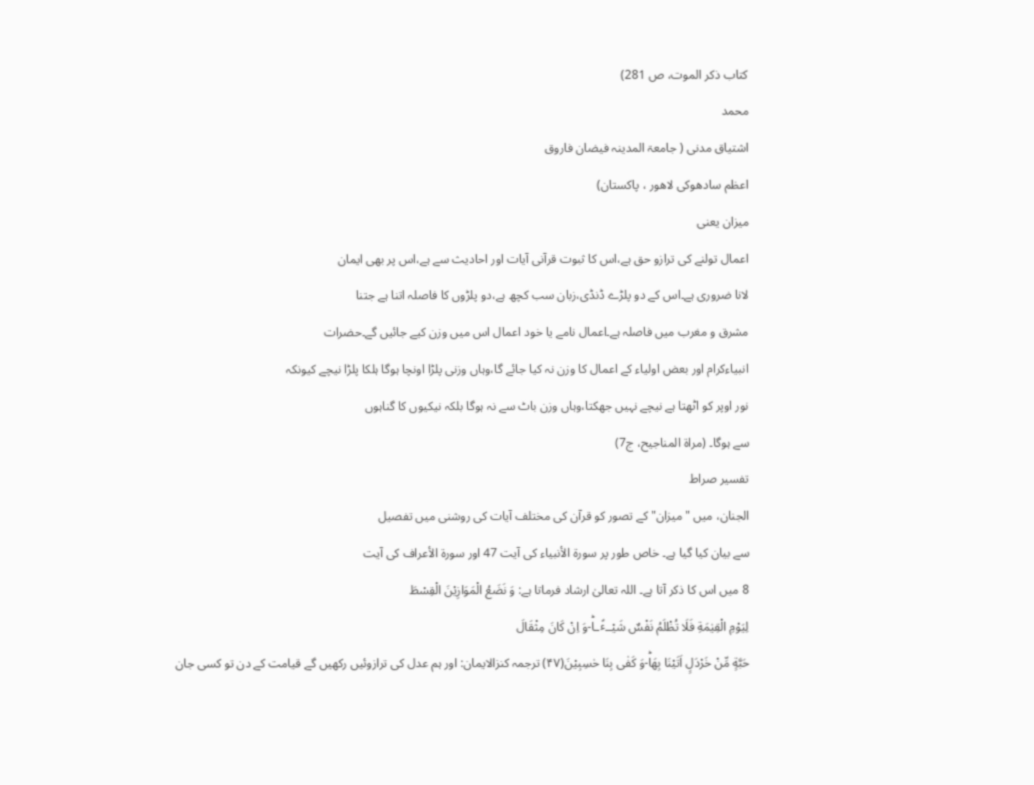کتاب ذکر الموت، ص 281)
محمد
اشتیاق مدنی ( جامعۃ المدینہ فیضان فاروق
اعظم سادھوکی لاھور ، پاکستان)
میزان یعنی
اعمال تولنے کی ترازو حق ہے،اس کا ثبوت قرآنی آیات اور احادیث سے ہے،اس پر بھی ایمان
لانا ضروری ہے۔اس کے دو پلڑے ڈنڈی،زبان سب کچھ ہے،دو پلڑوں کا فاصلہ اتنا ہے جتنا
مشرق و مغرب میں فاصلہ ہے۔اعمال نامے یا خود اعمال اس میں وزن کیے جائیں گے۔حضرات
انبیاءکرام اور بعض اولیاء کے اعمال کا وزن نہ کیا جائے گا،وہاں وزنی پلڑا اونچا ہوگا ہلکا پلڑا نیچے کیونکہ
نور اوپر کو اٹھتا ہے نیچے نہیں جھکتا،وہاں وزن باٹ سے نہ ہوگا بلکہ نیکیوں کا گناہوں
سے ہوگا۔ (مراۃ المناجیح، ج7)
تفسیر صراط
الجنان، میں "میزان" کے تصور کو قرآن کی مختلف آیات کی روشنی میں تفصیل
سے بیان کیا گیا ہے۔ خاص طور پر سورۃ الأنبیاء کی آیت 47 اور سورۃ الأعراف کی آیت
8 میں اس کا ذکر آتا ہے۔ اللہ تعالیٰ ارشاد فرماتا ہے: وَ نَضَعُ الْمَوَازِیْنَ الْقِسْطَ
لِیَوْمِ الْقِیٰمَةِ فَلَا تُظْلَمُ نَفْسٌ شَیْــٴًـاؕ-وَ اِنْ كَانَ مِثْقَالَ
حَبَّةٍ مِّنْ خَرْدَلٍ اَتَیْنَا بِهَاؕ-وَ كَفٰى بِنَا حٰسِبِیْنَ(۴۷) ترجمہ کنزالایمان: اور ہم عدل کی ترازوئیں رکھیں گے قیامت کے دن تو کسی جان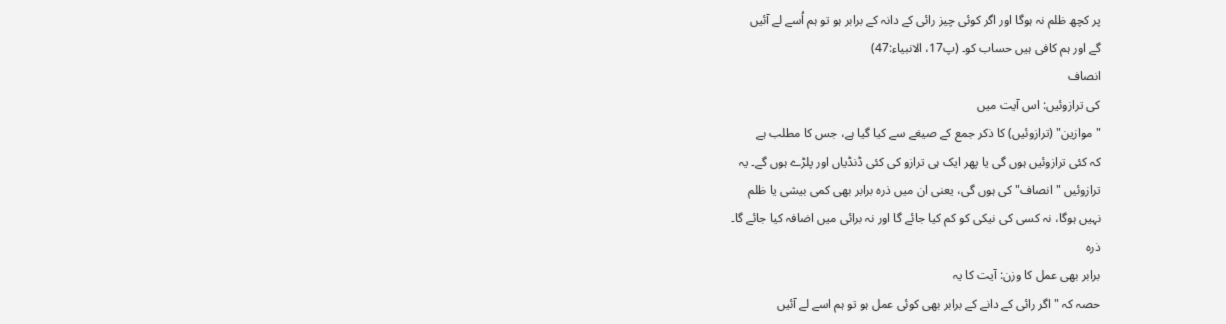پر کچھ ظلم نہ ہوگا اور اگر کوئی چیز رائی کے دانہ کے برابر ہو تو ہم اُسے لے آئیں
گے اور ہم کافی ہیں حساب کو۔ (پ17، الانبیاء:47)
انصاف
کی ترازوئیں: اس آیت میں
"موازین" (ترازوئیں) کا ذکر جمع کے صیغے سے کیا گیا ہے، جس کا مطلب ہے
کہ کئی ترازوئیں ہوں گی یا پھر ایک ہی ترازو کی کئی ڈنڈیاں اور پلڑے ہوں گے۔ یہ
ترازوئیں "انصاف" کی ہوں گی، یعنی ان میں ذرہ برابر بھی کمی بیشی یا ظلم
نہیں ہوگا، نہ کسی کی نیکی کو کم کیا جائے گا اور نہ برائی میں اضافہ کیا جائے گا۔
ذرہ
برابر بھی عمل کا وزن: آیت کا یہ
حصہ کہ "اگر رائی کے دانے کے برابر بھی کوئی عمل ہو تو ہم اسے لے آئیں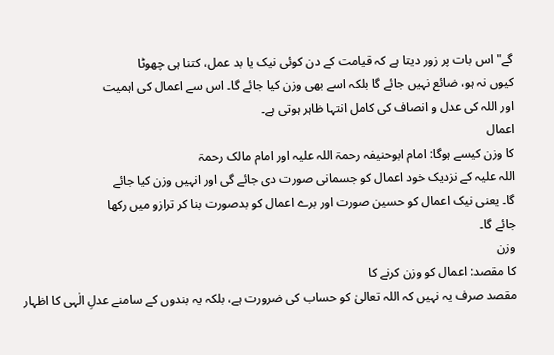گے" اس بات پر زور دیتا ہے کہ قیامت کے دن کوئی نیک یا بد عمل، کتنا ہی چھوٹا
کیوں نہ ہو، ضائع نہیں جائے گا بلکہ اسے بھی وزن کیا جائے گا۔ اس سے اعمال کی اہمیت
اور اللہ کی عدل و انصاف کی کامل انتہا ظاہر ہوتی ہے۔
اعمال
کا وزن کیسے ہوگا: امام ابوحنیفہ رحمۃ اللہ علیہ اور امام مالک رحمۃ
اللہ علیہ کے نزدیک خود اعمال کو جسمانی صورت دی جائے گی اور انہیں وزن کیا جائے
گا۔ یعنی نیک اعمال کو حسین صورت اور برے اعمال کو بدصورت بنا کر ترازو میں رکھا
جائے گا۔
وزن
کا مقصد: اعمال کو وزن کرنے کا
مقصد صرف یہ نہیں کہ اللہ تعالیٰ کو حساب کی ضرورت ہے، بلکہ یہ بندوں کے سامنے عدلِ الٰہی کا اظہار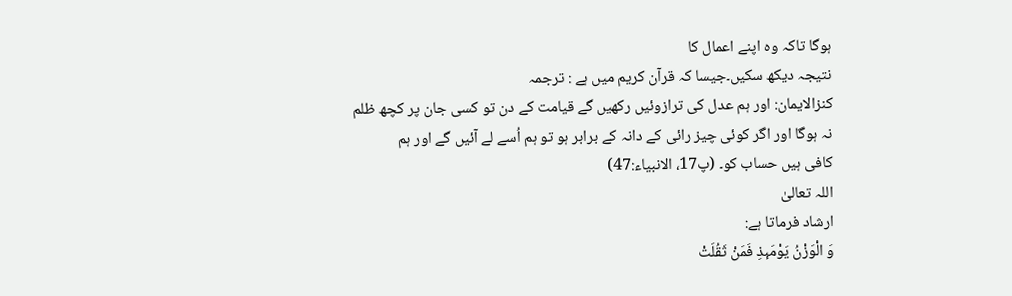ہوگا تاکہ وہ اپنے اعمال کا
نتیجہ دیکھ سکیں۔جیسا کہ قرآن کریم میں ہے : ترجمہ
کنزالایمان: اور ہم عدل کی ترازوئیں رکھیں گے قیامت کے دن تو کسی جان پر کچھ ظلم
نہ ہوگا اور اگر کوئی چیز رائی کے دانہ کے برابر ہو تو ہم اُسے لے آئیں گے اور ہم
کافی ہیں حساب کو۔ (پ17، الانبیاء:47)
اللہ تعالیٰ
ارشاد فرماتا ہے:
وَ الْوَزْنُ یَوْمَىٕذِ فَمَنْ ثَقُلَتْ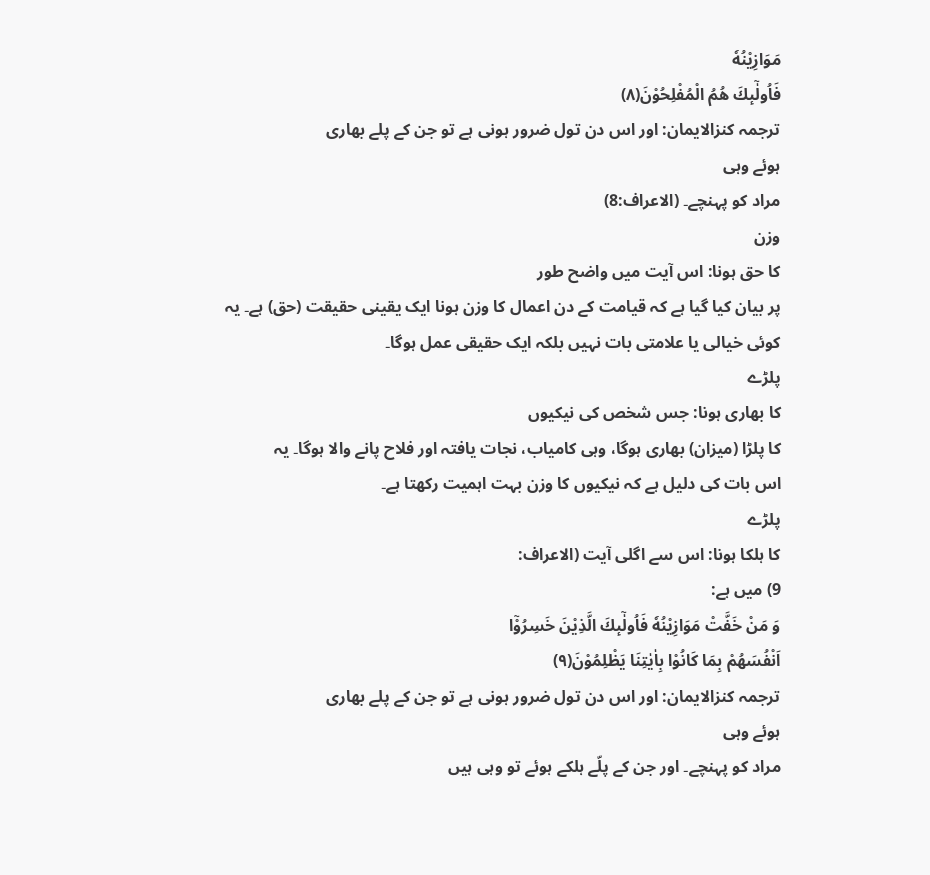مَوَازِیْنُهٗ
فَاُولٰٓىٕكَ هُمُ الْمُفْلِحُوْنَ(۸)
ترجمہ کنزالایمان: اور اس دن تول ضرور ہونی ہے تو جن کے پلے بھاری
ہوئے وہی
مراد کو پہنچے۔ (الاعراف:8)
وزن
کا حق ہونا: اس آیت میں واضح طور
پر بیان کیا گیا ہے کہ قیامت کے دن اعمال کا وزن ہونا ایک یقینی حقیقت (حق) ہے۔ یہ
کوئی خیالی یا علامتی بات نہیں بلکہ ایک حقیقی عمل ہوگا۔
پلڑے
کا بھاری ہونا: جس شخص کی نیکیوں
کا پلڑا (میزان) بھاری ہوگا، وہی کامیاب، نجات یافتہ اور فلاح پانے والا ہوگا۔ یہ
اس بات کی دلیل ہے کہ نیکیوں کا وزن بہت اہمیت رکھتا ہے۔
پلڑے
کا ہلکا ہونا: اس سے اگلی آیت (الاعراف:
9) میں ہے:
وَ مَنْ خَفَّتْ مَوَازِیْنُهٗ فَاُولٰٓىٕكَ الَّذِیْنَ خَسِرُوْۤا
اَنْفُسَهُمْ بِمَا كَانُوْا بِاٰیٰتِنَا یَظْلِمُوْنَ(۹)
ترجمہ کنزالایمان: اور اس دن تول ضرور ہونی ہے تو جن کے پلے بھاری
ہوئے وہی
مراد کو پہنچے۔ اور جن کے پلّے ہلکے ہوئے تو وہی ہیں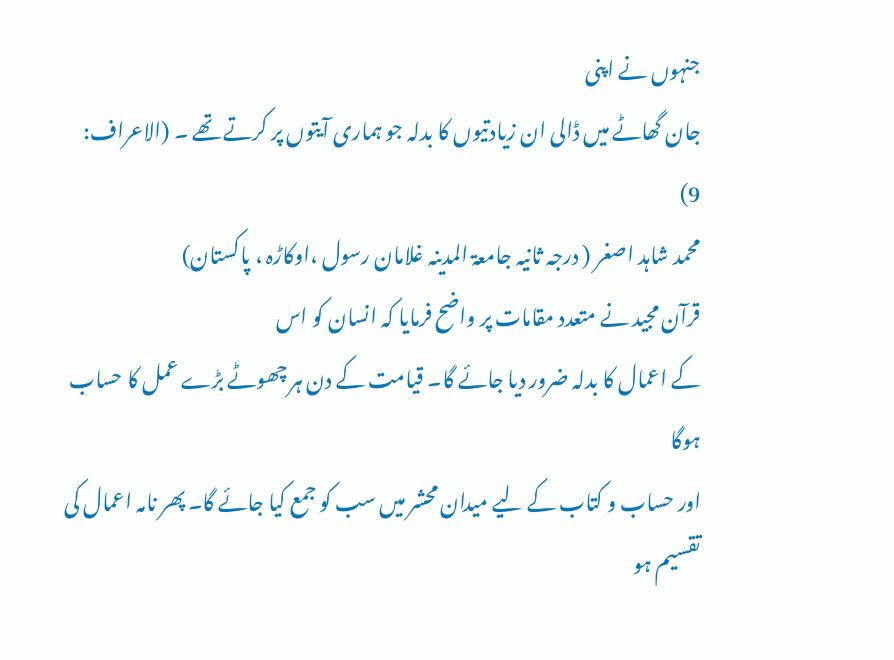جنہوں نے اپنی
جان گھاٹے میں ڈالی ان زیادتیوں کا بدلہ جو ہماری آیتوں پر کرتے تھے ۔ (الاعراف:
9)
محمد شاہد اصغر ( درجہ ثانیہ جامعۃ المدینہ غلامان رسول ،اوکاڑہ ، پاکستان)
قرآن مجید نے متعدد مقامات پر واضح فرمایا کہ انسان کو اس
کے اعمال کا بدلہ ضرور دیا جائے گا۔ قیامت کے دن ہر چھوٹے بڑے عمل کا حساب ہوگا
اور حساب و کتاب کے لیے میدان محشر میں سب کو جمع کیا جائے گا۔ پھر نامہ اعمال کی تقسیم ہو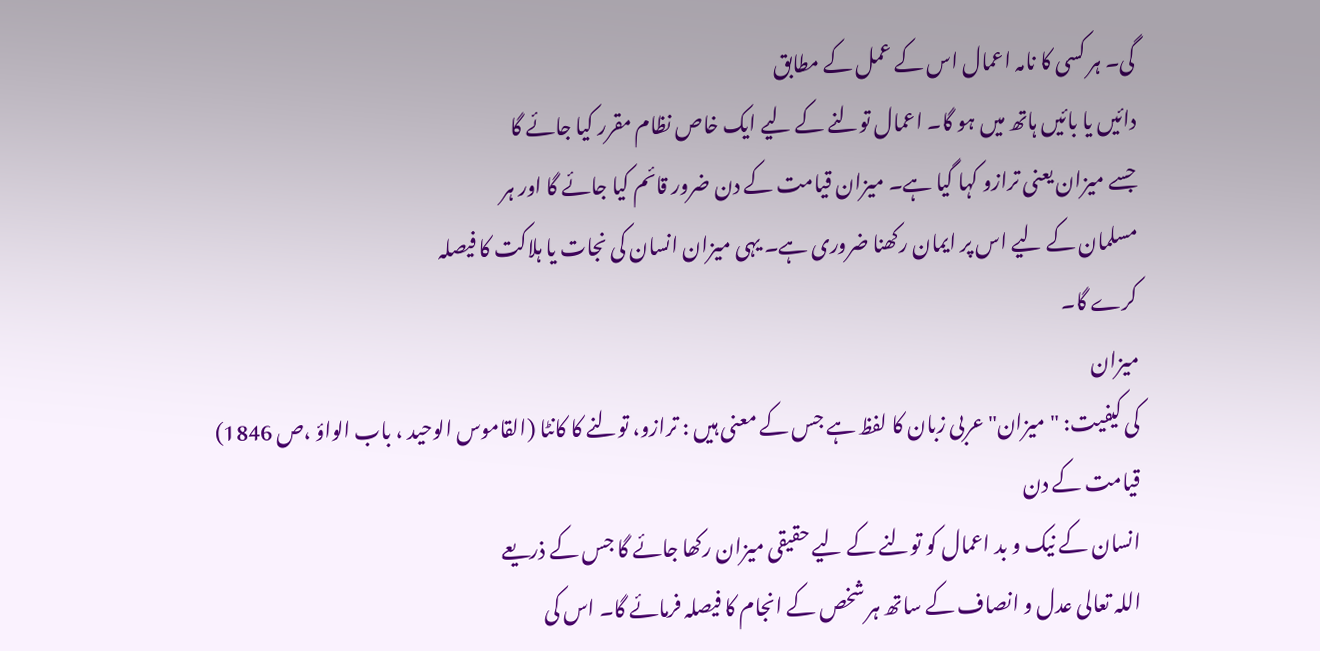گی۔ ہر کسی کا نامہ اعمال اس کے عمل کے مطابق
دائیں یا بائیں ہاتھ میں ہو گا۔ اعمال تولنے کے لیے ایک خاص نظام مقرر کیا جائے گا
جسے میزان یعنی ترازو کہا گیا ہے۔ میزان قیامت کے دن ضرور قائم کیا جائے گا اور ہر
مسلمان کے لیے اس پر ایمان رکھنا ضروری ہے۔ یہی میزان انسان کی نجات یا ہلاکت کا فیصلہ
کرے گا۔
میزان
کی کیفیت: "میزان" عربی زبان کا لفظ ہے جس کے معنی ہیں : ترازو، تولنے کا کانٹا (القاموس الوحيد ، باب الواؤ ،ص 1846)
قیامت کے دن
انسان کے نیک و بد اعمال کو تولنے کے لیے حقیقی میزان رکھا جائے گا جس کے ذریعے
اللہ تعالی عدل و انصاف کے ساتھ ہر شخص کے انجام کا فیصلہ فرمائے گا۔ اس کی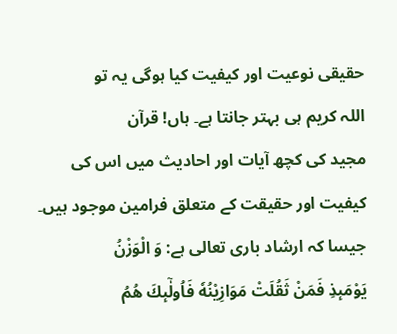حقیقی نوعیت اور کیفیت کیا ہوگی یہ تو
اللہ کریم ہی بہتر جانتا ہے۔ ہاں! قرآن
مجید کی کچھ آیات اور احادیث میں اس کی
کیفیت اور حقیقت کے متعلق فرامین موجود ہیں۔ جیسا کہ ارشاد باری تعالی ہے: وَ الْوَزْنُ
یَوْمَىٕذِ فَمَنْ ثَقُلَتْ مَوَازِیْنُهٗ فَاُولٰٓىٕكَ هُمُ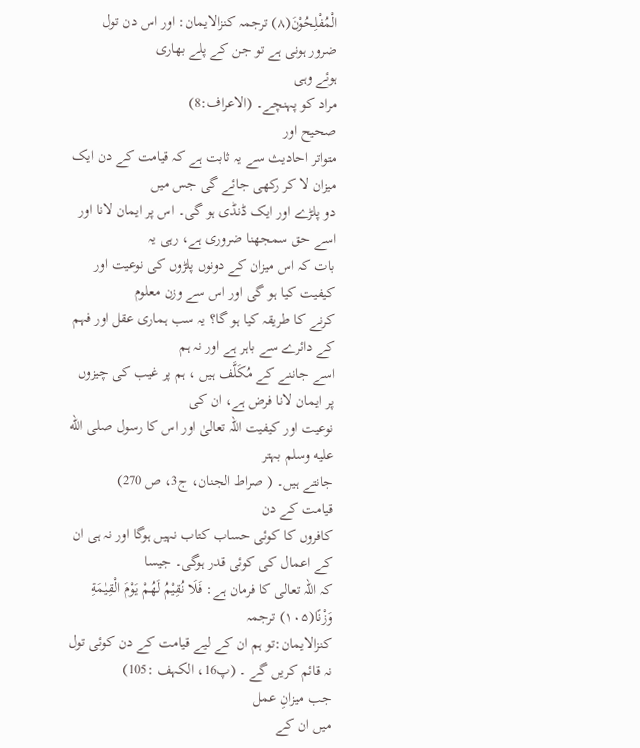الْمُفْلِحُوْنَ(۸) ترجمہ کنزالایمان: اور اس دن تول ضرور ہونی ہے تو جن کے پلے بھاری
ہوئے وہی
مراد کو پہنچے۔ (الاعراف:8)
صحیح اور
متواتر احادیث سے یہ ثابت ہے کہ قیامت کے دن ایک میزان لا کر رکھی جائے گی جس میں
دو پلڑے اور ایک ڈنڈی ہو گی۔ اس پر ایمان لانا اور اسے حق سمجھنا ضروری ہے، رہی یہ
بات کہ اس میزان کے دونوں پلڑوں کی نوعیت اور کیفیت کیا ہو گی اور اس سے وزن معلوم
کرنے کا طریقہ کیا ہو گا؟ یہ سب ہماری عقل اور فہم کے دائرے سے باہر ہے اور نہ ہم
اسے جاننے کے مُکَلَّف ہیں ، ہم پر غیب کی چیزوں پر ایمان لانا فرض ہے، ان کی
نوعیت اور کیفیت اللہ تعالیٰ اور اس کا رسول صلى الله عليه وسلم بہتر
جانتے ہیں۔ ( صراط الجنان، ج3، ص 270)
قیامت کے دن
کافروں کا کوئی حساب کتاب نہیں ہوگا اور نہ ہی ان کے اعمال کی کوئی قدر ہوگی۔ جیسا
کہ اللہ تعالی کا فرمان ہے: فَلَا نُقِیْمُ لَهُمْ یَوْمَ الْقِیٰمَةِ وَزْنًا(۱۰۵) ترجمہ
کنزالایمان:تو ہم ان کے لیے قیامت کے دن کوئی تول نہ قائم کریں گے ۔ (پ16، الکہف :105)
جب میزانِ عمل
میں ان کے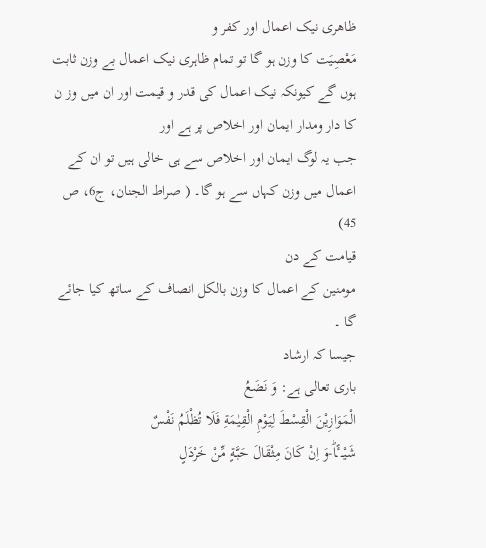ظاهری نیک اعمال اور کفر و
مَعْصِیَت کا وزن ہو گا تو تمام ظاہری نیک اعمال بے وزن ثابت ہوں گے کیونکہ نیک اعمال کی قدر و قیمت اور ان میں وز ن کا دار ومدار ایمان اور اخلاص پر ہے اور
جب یہ لوگ ایمان اور اخلاص سے ہی خالی ہیں تو ان کے اعمال میں وزن کہاں سے ہو گا۔ ( صراط الجنان، ج6، ص 45)
قیامت کے دن
مومنین کے اعمال کا وزن بالکل انصاف کے ساتھ کیا جائے گا ۔
جیسا کہ ارشاد
باری تعالی ہے: وَ نَضَعُ
الْمَوَازِیْنَ الْقِسْطَ لِیَوْمِ الْقِیٰمَةِ فَلَا تُظْلَمُ نَفْسٌ
شَیْــٴًـاؕ-وَ اِنْ كَانَ مِثْقَالَ حَبَّةٍ مِّنْ خَرْدَلٍ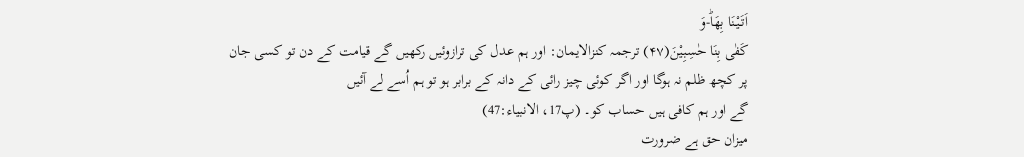اَتَیْنَا بِهَاؕ-وَ
كَفٰى بِنَا حٰسِبِیْنَ(۴۷) ترجمہ کنزالایمان: اور ہم عدل کی ترازوئیں رکھیں گے قیامت کے دن تو کسی جان
پر کچھ ظلم نہ ہوگا اور اگر کوئی چیز رائی کے دانہ کے برابر ہو تو ہم اُسے لے آئیں
گے اور ہم کافی ہیں حساب کو۔ (پ17، الانبیاء:47)
میزان حق ہے ضرورت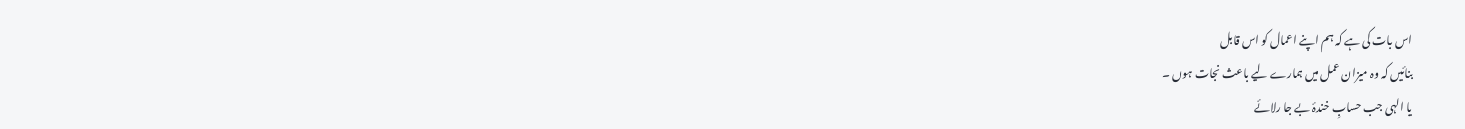اس بات کی ہے کہ ہم اپنے اعمال کو اس قابل
بنائیں کہ وہ میزان عمل میں ہمارے لیے باعث نجات ہوں ۔
یا الہی جب حسابِ خندۂ بے جا رلائے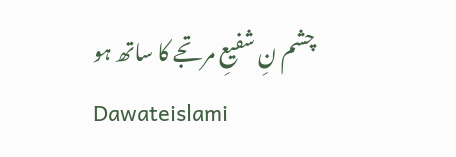چشم نِ شفیعِ مرتجے کا ساتھ ہو
Dawateislami